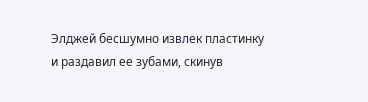Элджей бесшумно извлек пластинку и раздавил ее зубами, скинув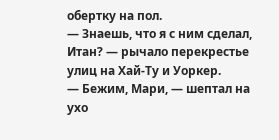обертку на пол.
— Знаешь, что я с ним сделал, Итан? — рычало перекрестье улиц на Хай-Ту и Уоркер.
— Бежим, Мари, — шептал на ухо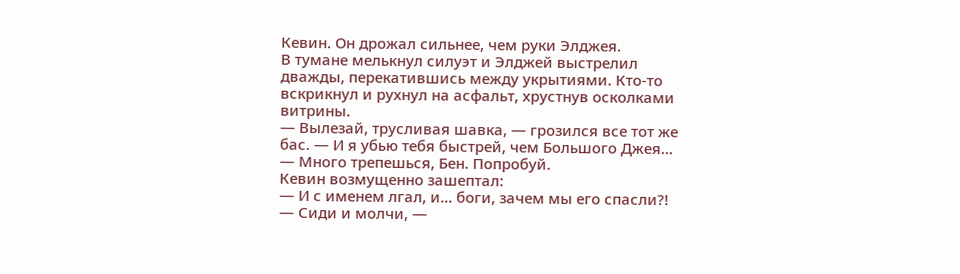Кевин. Он дрожал сильнее, чем руки Элджея.
В тумане мелькнул силуэт и Элджей выстрелил дважды, перекатившись между укрытиями. Кто-то вскрикнул и рухнул на асфальт, хрустнув осколками витрины.
— Вылезай, трусливая шавка, — грозился все тот же бас. — И я убью тебя быстрей, чем Большого Джея...
— Много трепешься, Бен. Попробуй.
Кевин возмущенно зашептал:
— И с именем лгал, и... боги, зачем мы его спасли?!
— Сиди и молчи, —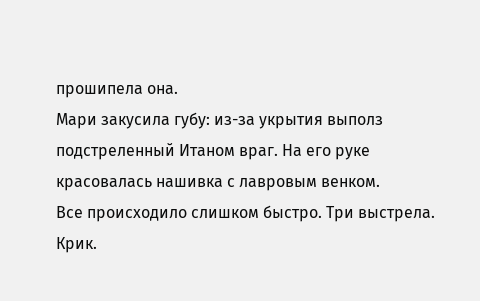прошипела она.
Мари закусила губу: из-за укрытия выполз подстреленный Итаном враг. На его руке красовалась нашивка с лавровым венком.
Все происходило слишком быстро. Три выстрела. Крик.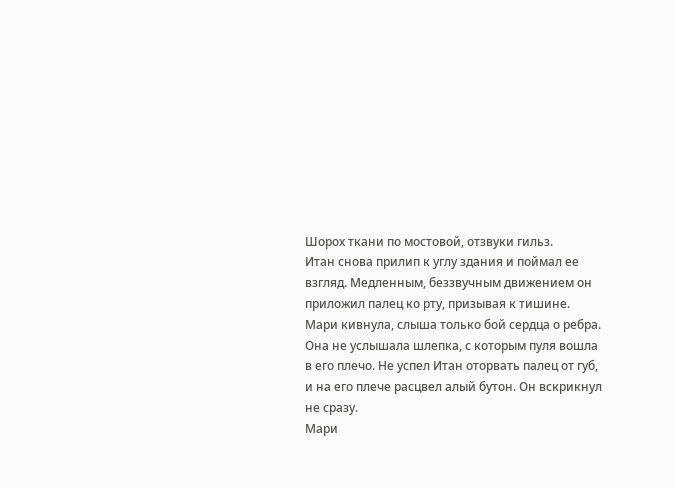Шорох ткани по мостовой, отзвуки гильз.
Итан снова прилип к углу здания и поймал ее взгляд. Медленным, беззвучным движением он приложил палец ко рту, призывая к тишине.
Мари кивнула, слыша только бой сердца о ребра.
Она не услышала шлепка, с которым пуля вошла в его плечо. Не успел Итан оторвать палец от губ, и на его плече расцвел алый бутон. Он вскрикнул не сразу.
Мари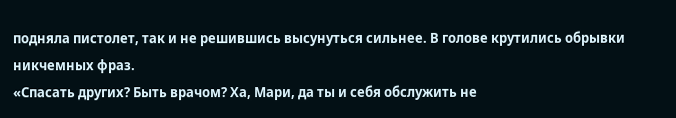подняла пистолет, так и не решившись высунуться сильнее. В голове крутились обрывки никчемных фраз.
«Спасать других? Быть врачом? Ха, Мари, да ты и себя обслужить не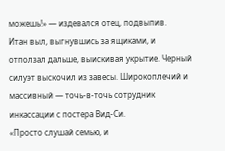можешь!» — издевался отец, подвыпив.
Итан выл, выгнувшись за ящиками, и отползал дальше, выискивая укрытие. Черный силуэт выскочил из завесы. Широкоплечий и массивный — точь-в-точь сотрудник инкассации с постера Вид-Си.
«Просто слушай семью, и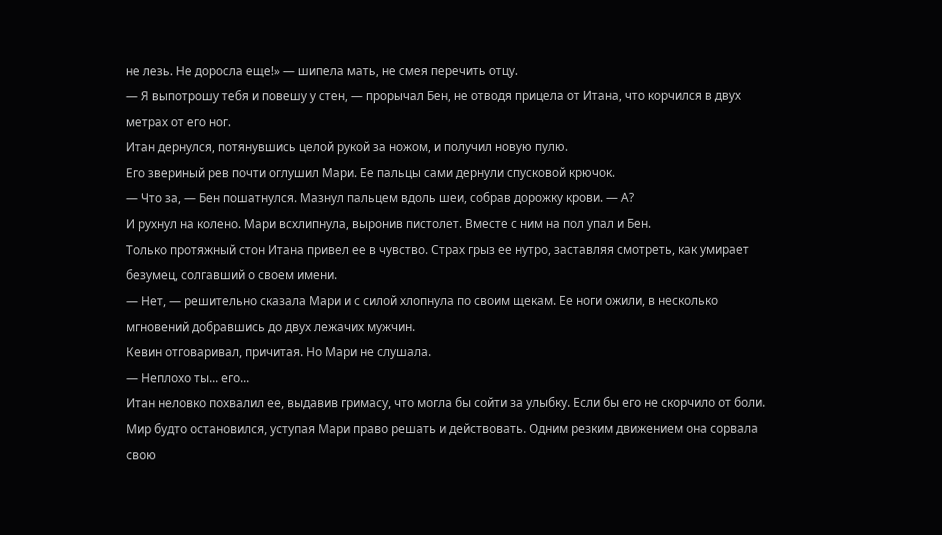не лезь. Не доросла еще!» — шипела мать, не смея перечить отцу.
— Я выпотрошу тебя и повешу у стен, — прорычал Бен, не отводя прицела от Итана, что корчился в двух метрах от его ног.
Итан дернулся, потянувшись целой рукой за ножом, и получил новую пулю.
Его звериный рев почти оглушил Мари. Ее пальцы сами дернули спусковой крючок.
— Что за, — Бен пошатнулся. Мазнул пальцем вдоль шеи, собрав дорожку крови. — А?
И рухнул на колено. Мари всхлипнула, выронив пистолет. Вместе с ним на пол упал и Бен.
Только протяжный стон Итана привел ее в чувство. Страх грыз ее нутро, заставляя смотреть, как умирает безумец, солгавший о своем имени.
— Нет, — решительно сказала Мари и с силой хлопнула по своим щекам. Ее ноги ожили, в несколько мгновений добравшись до двух лежачих мужчин.
Кевин отговаривал, причитая. Но Мари не слушала.
— Неплохо ты... его...
Итан неловко похвалил ее, выдавив гримасу, что могла бы сойти за улыбку. Если бы его не скорчило от боли.
Мир будто остановился, уступая Мари право решать и действовать. Одним резким движением она сорвала свою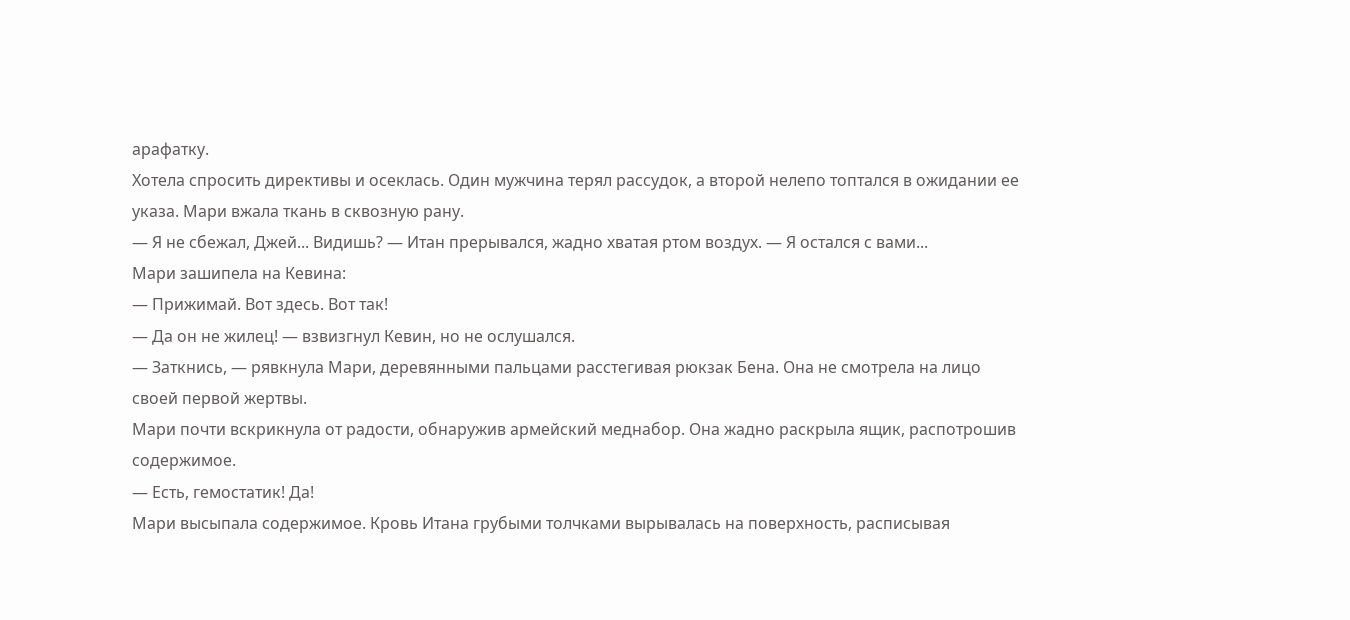арафатку.
Хотела спросить директивы и осеклась. Один мужчина терял рассудок, а второй нелепо топтался в ожидании ее указа. Мари вжала ткань в сквозную рану.
— Я не сбежал, Джей... Видишь? — Итан прерывался, жадно хватая ртом воздух. — Я остался с вами...
Мари зашипела на Кевина:
— Прижимай. Вот здесь. Вот так!
— Да он не жилец! — взвизгнул Кевин, но не ослушался.
— Заткнись, — рявкнула Мари, деревянными пальцами расстегивая рюкзак Бена. Она не смотрела на лицо своей первой жертвы.
Мари почти вскрикнула от радости, обнаружив армейский меднабор. Она жадно раскрыла ящик, распотрошив содержимое.
— Есть, гемостатик! Да!
Мари высыпала содержимое. Кровь Итана грубыми толчками вырывалась на поверхность, расписывая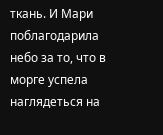ткань. И Мари поблагодарила небо за то, что в морге успела наглядеться на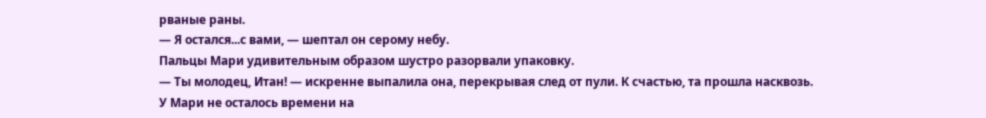рваные раны.
— Я остался...с вами, — шептал он серому небу.
Пальцы Мари удивительным образом шустро разорвали упаковку.
— Ты молодец, Итан! — искренне выпалила она, перекрывая след от пули. К счастью, та прошла насквозь.
У Мари не осталось времени на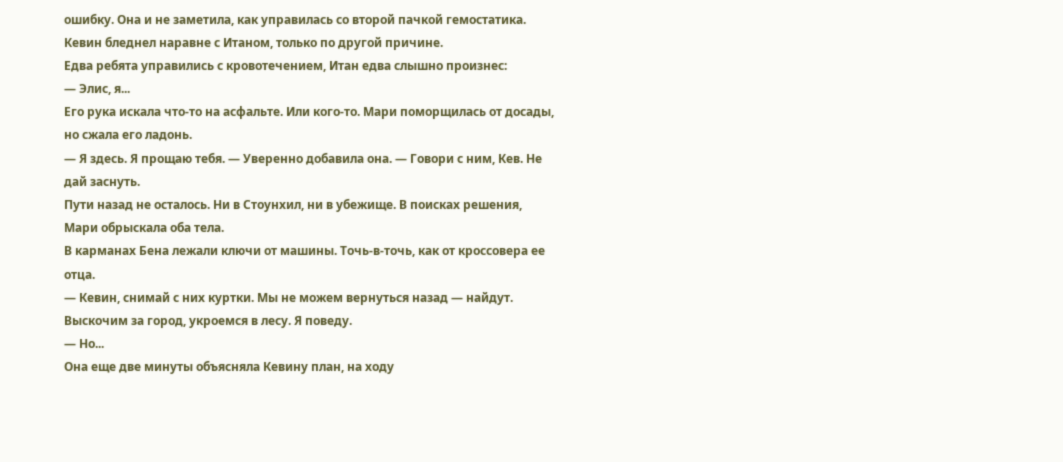ошибку. Она и не заметила, как управилась со второй пачкой гемостатика. Кевин бледнел наравне с Итаном, только по другой причине.
Едва ребята управились с кровотечением, Итан едва слышно произнес:
— Элис, я...
Его рука искала что-то на асфальте. Или кого-то. Мари поморщилась от досады, но сжала его ладонь.
— Я здесь. Я прощаю тебя. — Уверенно добавила она. — Говори с ним, Кев. Не дай заснуть.
Пути назад не осталось. Ни в Стоунхил, ни в убежище. В поисках решения, Мари обрыскала оба тела.
В карманах Бена лежали ключи от машины. Точь-в-точь, как от кроссовера ее отца.
— Кевин, снимай с них куртки. Мы не можем вернуться назад — найдут. Выскочим за город, укроемся в лесу. Я поведу.
— Но...
Она еще две минуты объясняла Кевину план, на ходу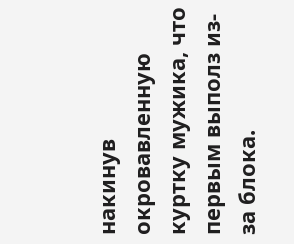накинув окровавленную куртку мужика, что первым выполз из-за блока.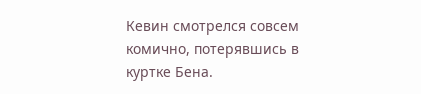Кевин смотрелся совсем комично, потерявшись в куртке Бена.